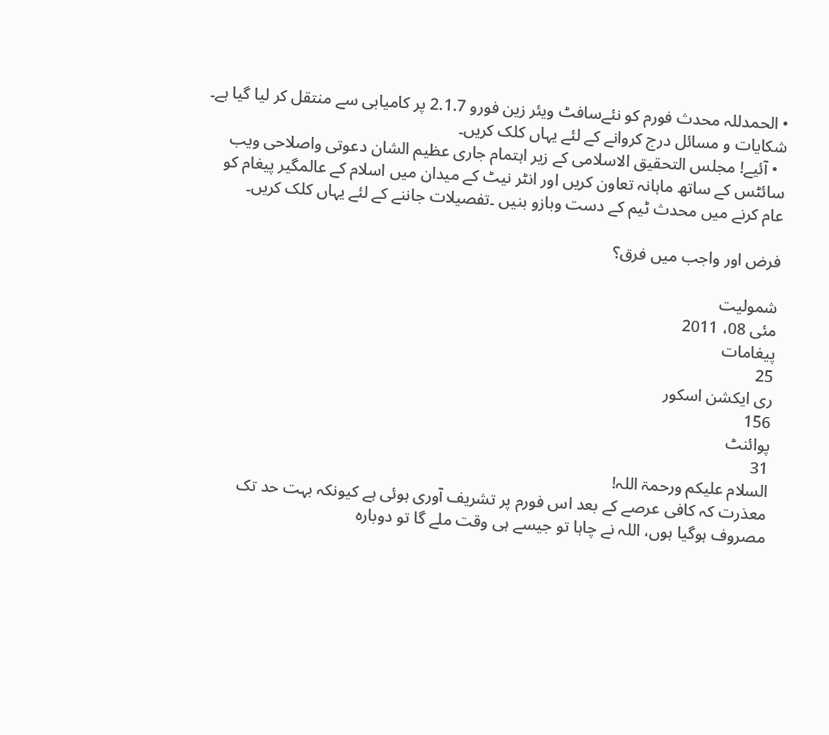• الحمدللہ محدث فورم کو نئےسافٹ ویئر زین فورو 2.1.7 پر کامیابی سے منتقل کر لیا گیا ہے۔ شکایات و مسائل درج کروانے کے لئے یہاں کلک کریں۔
  • آئیے! مجلس التحقیق الاسلامی کے زیر اہتمام جاری عظیم الشان دعوتی واصلاحی ویب سائٹس کے ساتھ ماہانہ تعاون کریں اور انٹر نیٹ کے میدان میں اسلام کے عالمگیر پیغام کو عام کرنے میں محدث ٹیم کے دست وبازو بنیں ۔تفصیلات جاننے کے لئے یہاں کلک کریں۔

فرض اور واجب میں فرق؟

شمولیت
مئی 08، 2011
پیغامات
25
ری ایکشن اسکور
156
پوائنٹ
31
السلام علیکم ورحمۃ اللہ!
معذرت کہ کافی عرصے کے بعد اس فورم پر تشریف آوری ہوئی ہے کیونکہ بہت حد تک مصروف ہوگیا ہوں، اللہ نے چاہا تو جیسے ہی وقت ملے گا تو دوبارہ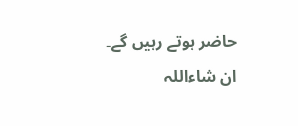حاضر ہوتے رہیں گے۔ ان شاءاللہ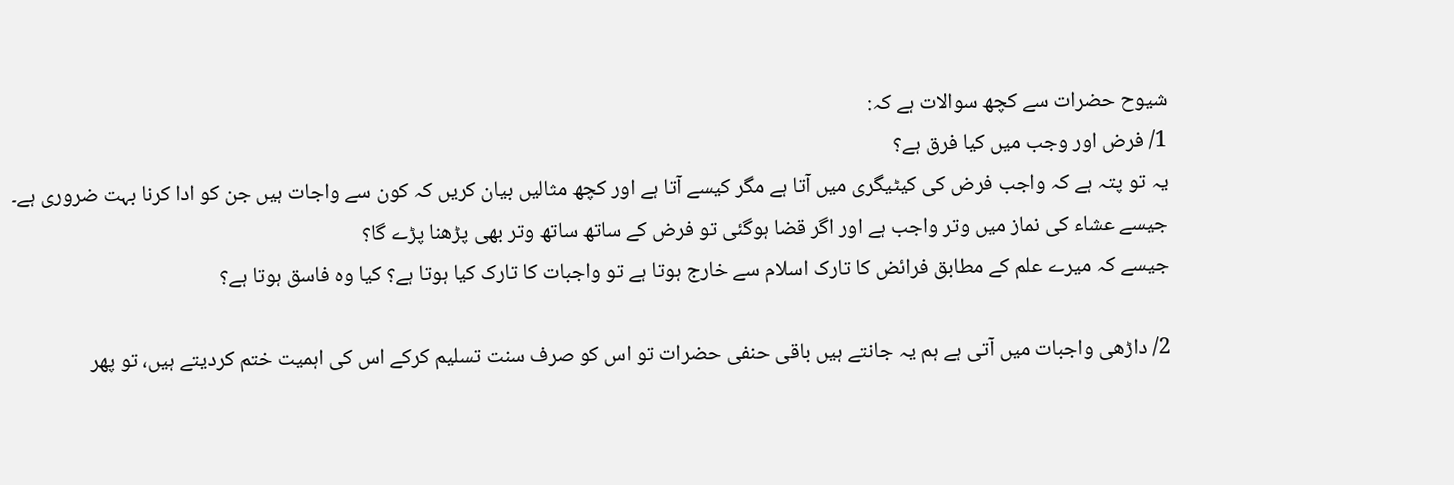شيوح حضرات سے کچھ سوالات ہے کہ:
1/ فرض اور وجب میں کیا فرق ہے؟
یہ تو پتہ ہے کہ واجب فرض کی کیٹیگری میں آتا ہے مگر کیسے آتا ہے اور کچھ مثالیں بیان کریں کہ کون سے واجات ہیں جن کو ادا کرنا بہت ضروری ہے۔
جیسے عشاء کی نماز میں وتر واجب ہے اور اگر قضا ہوگئی تو فرض کے ساتھ ساتھ وتر بھی پڑھنا پڑے گا؟
جیسے کہ میرے علم کے مطابق فرائض کا تارک اسلام سے خارج ہوتا ہے تو واجبات کا تارک کیا ہوتا ہے؟ کیا وہ فاسق ہوتا ہے؟

2/ داڑھی واجبات میں آتی ہے ہم یہ جانتے ہیں باقی حنفی حضرات تو اس کو صرف سنت تسلیم کرکے اس کی اہمیت ختم کردیتے ہیں، تو پھر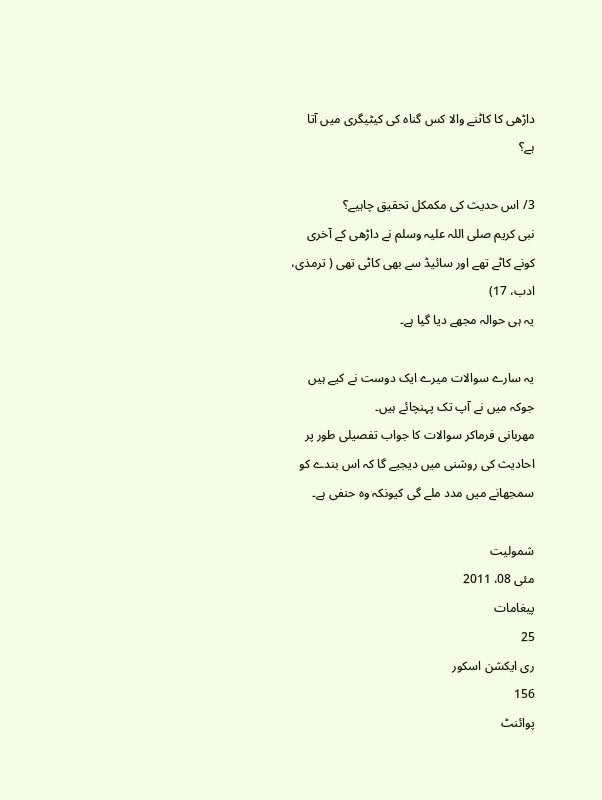داڑھی کا کاٹنے والا کس گناہ کی کیٹیگری میں آتا ہے؟

3/ اس حدیث کی مکمکل تحقیق چاہیے؟
نبی کریم صلی اللہ علیہ وسلم نے داڑھی کے آخری کونے کاٹے تھے اور سائیڈ سے بھی کاٹی تھی ( ترمذی، ادب، 17)
یہ ہی حوالہ مجھے دیا گیا ہے۔

یہ سارے سوالات میرے ایک دوست نے کیے ہیں جوکہ میں نے آپ تک پہنچائے ہیں۔
مھربانی فرماکر سوالات کا جواب تفصیلی طور پر احادیث کی روشنی میں دیجیے گا کہ اس بندے کو سمجھانے میں مدد ملے گی کیونکہ وہ حنفی ہے۔

شمولیت
مئی 08، 2011
پیغامات
25
ری ایکشن اسکور
156
پوائنٹ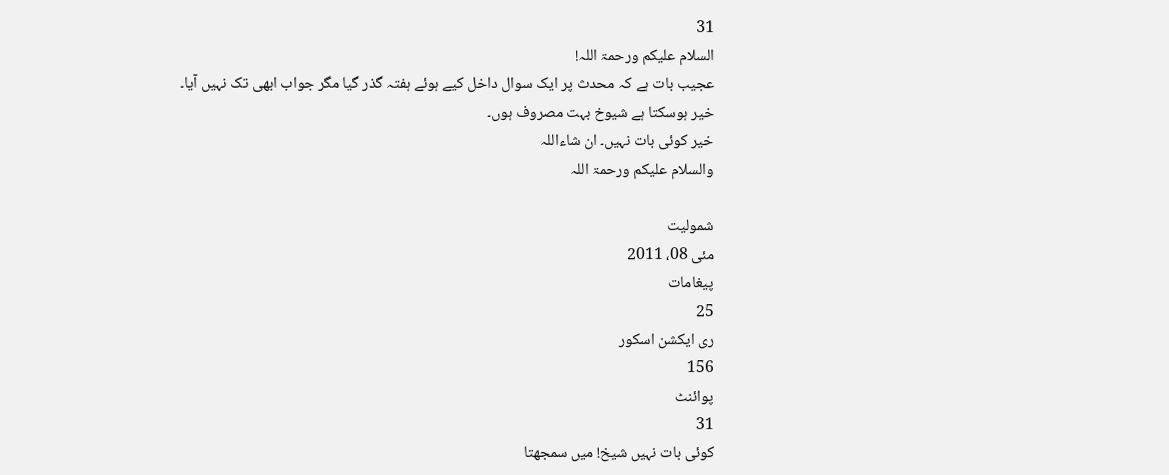31
السلام علیکم ورحمۃ اللہ!
عجیب بات ہے کہ محدث پر ایک سوال داخل کیے ہوئے ہفتہ گذر گیا مگر جواب ابھی تک نہیں آیا۔
خیر ہوسکتا ہے شیوخ بہت مصروف ہوں۔
خیر کوئی بات نہیں۔ ان شاءاللہ
والسلام علیکم ورحمۃ اللہ

شمولیت
مئی 08، 2011
پیغامات
25
ری ایکشن اسکور
156
پوائنٹ
31
کوئی بات نہیں شیخ! میں سمجھتا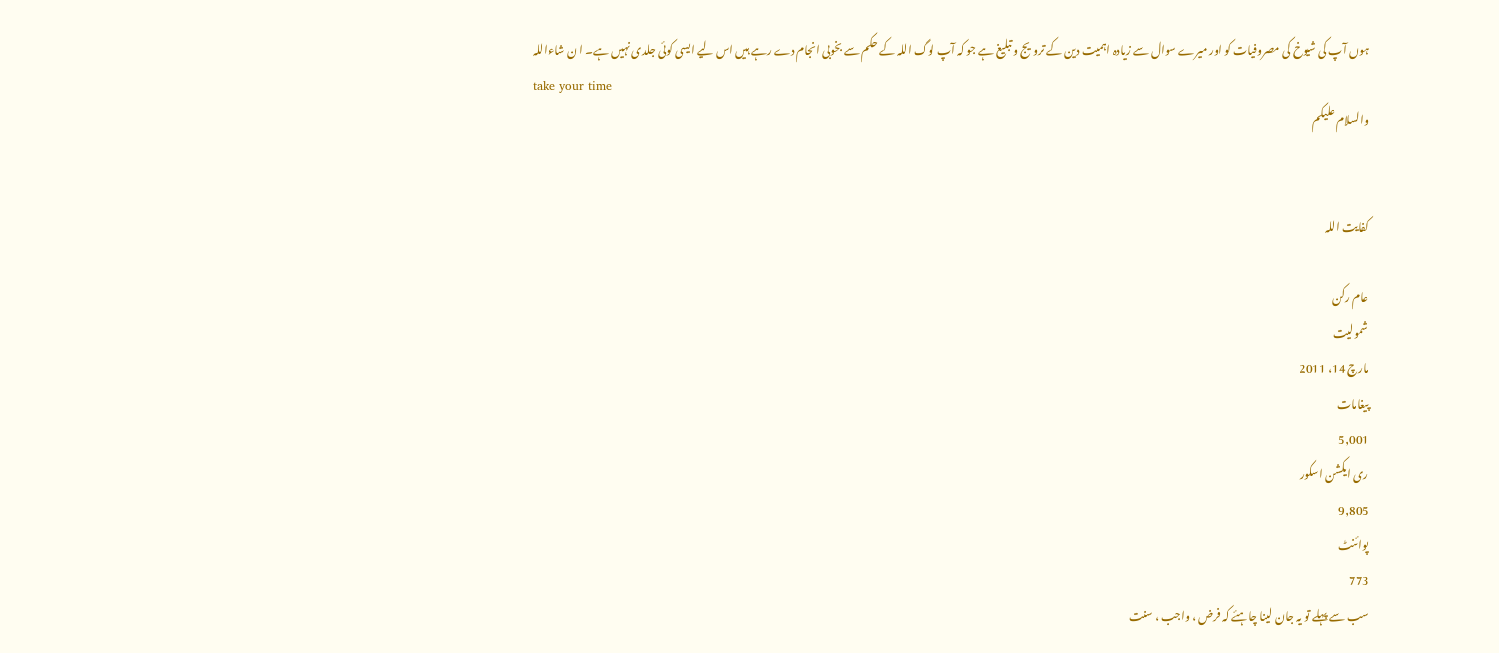ہوں آپ کی شیوخ کی مصروفیات کو اور میرے سوال سے زیادہ اہمیت دین کے ترویج و تبلیغ ہے جو کہ آپ لوگ اللہ کے حکم سے بخوبی انجام دے رہے ہیں اس لیے ایسی کوئی جلدی نہیں ہے۔ ا ن شاءاللہ
take your time
والسلام علیکم


کفایت اللہ

عام رکن
شمولیت
مارچ 14، 2011
پیغامات
5,001
ری ایکشن اسکور
9,805
پوائنٹ
773
سب سے پہلے تو یہ جان لینا چاہئے کہ فرض ، واجب ، سنت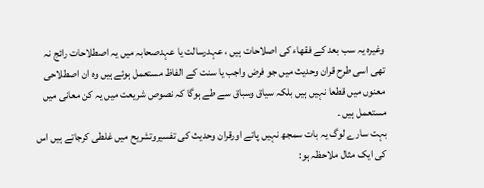وغیرہ یہ سب بعد کے فقھاء کی اصلاحات ہیں ، عہدرسالت یا عہدصحابہ میں یہ اصطلاحات رائج نہ تھی اسی طرح قران وحدیث میں جو فرض واجب یا سنت کے الفاظ مستعمل ہوئے ہیں وہ ان اصطلاحی معنوں میں قطعا نہیں ہیں بلکہ سیاق وسباق سے طے ہوگا کہ نصوص شریعت میں یہ کن معانی میں مستعمل ہیں ۔
بہت سارے لوگ یہ بات سمجھ نہیں پاتے اورقران وحدیث کی تفسیروتشریح میں غلطی کرجاتے ہیں اس کی ایک مثال ملاحظہ ہو: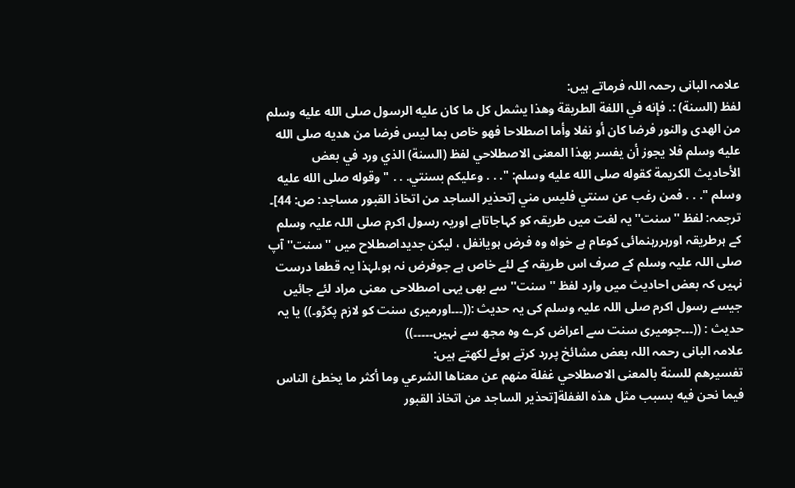علامہ البانی رحمہ اللہ فرماتے ہیں:
لفظ (السنة) :. فإنه في اللغة الطريقة وهذا يشمل كل ما كان عليه الرسول صلى الله عليه وسلم من الهدى والنور فرضا كان أو نفلا وأما اصطلاحا فهو خاص بما ليس فرضا من هديه صلى الله عليه وسلم فلا يجوز أن يفسر بهذا المعنى الاصطلاحي لفظ (السنة) الذي ورد في بعض الأحاديث الكريمة كقوله صلى الله عليه وسلم: ". . . وعليكم بسنتي. . . " وقوله صلى الله عليه وسلم ". . . فمن رغب عن سنتي فليس مني [تحذير الساجد من اتخاذ القبور مساجد: ص: 44]۔
ترجمہ: لفظ ''سنت'' یہ لغت میں طریقہ کو کہاجاتاہے اوریہ رسول اکرم صلی اللہ علیہ وسلم کے ہرطریقہ اورہررہنمائی کوعام ہے خواہ وہ فرض ہویانفل ، لیکن جدیداصطلاح میں ''سنت'' آپ صلی اللہ علیہ وسلم کے صرف اس طریقہ کے لئے خاص ہے جوفرض نہ ہو،لہٰذا یہ قطعا درست نہیں کہ بعض احادیث میں وارد لفظ ''سنت'' سے بھی یہی اصطلاحی معنی مراد لئے جائیں جیسے رسول اکرم صلی اللہ علیہ وسلم کی یہ حدیث :((۔۔۔اورمیری سنت کو لازم پکڑو۔)) یا یہ حدیث : ((۔۔۔جومیری سنت سے اعراض کرے وہ مجھ سے نہیں۔۔۔۔۔))
علامہ البانی رحمہ اللہ بعض مشائخ پررد کرتے ہوئے لکھتے ہیں:
تفسيرهم للسنة بالمعنى الاصطلاحي غفلة منهم عن معناها الشرعي وما أكثر ما يخطئ الناس فيما نحن فيه بسبب مثل هذه الغفلة[تحذير الساجد من اتخاذ القبور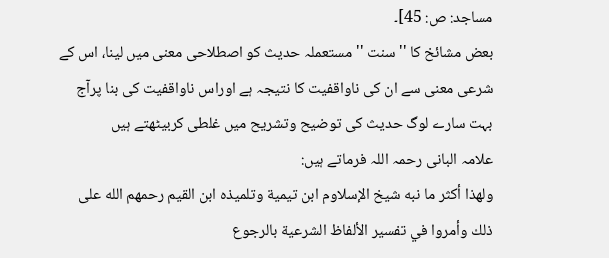مساجد: ص: 45]۔
بعض مشائخ کا ''سنت '' مستعملہ حدیث کو اصطلاحی معنی میں لینا، اس کے شرعی معنی سے ان کی ناواقفیت کا نتیجہ ہے اوراس ناواقفیت کی بنا پرآج بہت سارے لوگ حدیث کی توضیح وتشریح میں غلطی کربیٹھتے ہیں
علامہ البانی رحمہ اللہ فرماتے ہیں:
ولهذا أكثر ما نبه شيخ الإسلاوم ابن تيمية وتلميذه ابن القيم رحمهم الله على ذلك وأمروا في تفسير الألفاظ الشرعية بالرجوع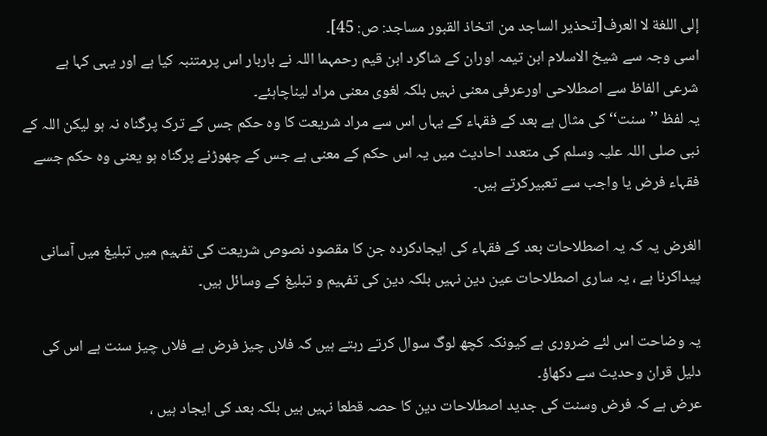إلى اللغة لا العرف[تحذير الساجد من اتخاذ القبور مساجد: ص: 45]۔
اسی وجہ سے شیخ الاسلام ابن تیمہ اوران کے شاگرد ابن قیم رحمہما اللہ نے باربار اس پرمتنبہ کیا ہے اور یہی کہا ہے شرعی الفاظ سے اصطلاحی اورعرفی معنی نہیں بلکہ لغوی معنی مراد لیناچاہئے۔
یہ لفظ ’’سنت‘‘ کی مثال ہے بعد کے فقہاء کے یہاں اس سے مراد شریعت کا وہ حکم جس کے ترک پرگناہ نہ ہو لیکن اللہ کے نبی صلی اللہ علیہ وسلم کی متعدد احادیث میں یہ اس حکم کے معنی ہے جس کے چھوڑنے پرگناہ ہو یعنی وہ حکم جسے فقہاء فرض یا واجب سے تعبیرکرتے ہیں۔

الغرض یہ کہ یہ اصطلاحات بعد کے فقہاء کی ایجادکردہ جن کا مقصود نصوص شریعت کی تفہیم میں تبلیغ میں آسانی پیداکرنا ہے ، یہ ساری اصطلاحات عین دین نہیں بلکہ دین کی تفہیم و تبلیغ کے وسائل ہیں۔

یہ وضاحت اس لئے ضروری ہے کیونکہ کچھ لوگ سوال کرتے رہتے ہیں کہ فلاں چیز فرض ہے فلاں چیز سنت ہے اس کی دلیل قران وحدیث سے دکھاؤ۔
عرض ہے کہ فرض وسنت کی جدید اصطلاحات دین کا حصہ قطعا نہیں ہیں بلکہ بعد کی ایجاد ہیں ،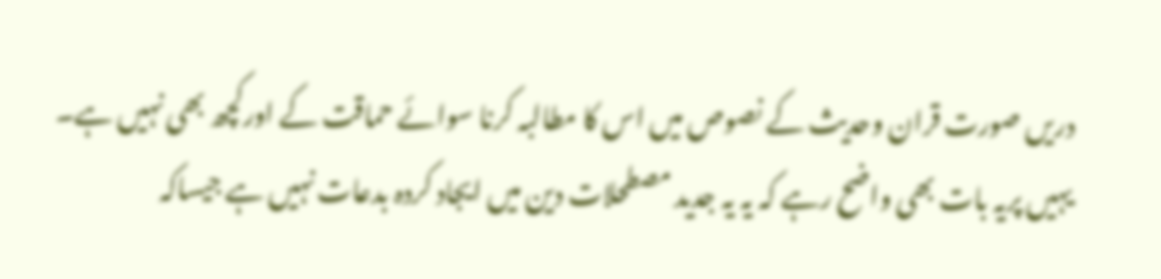دریں صورت قران وحدیث کے نصوص میں اس کا مطالبہ کرنا سوائے حماقت کے اورکچھ بھی نہیں ہے۔
یہیں پریہ بات بھی واضح رہے کہ یہ یہ جدید مصطحلات دین میں ایجاد کردہ بدعات نہیں ہے جیساکہ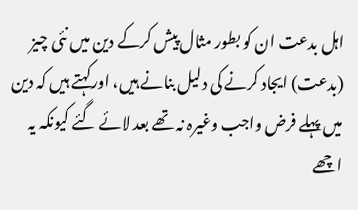اہل بدعت ان کو بطور مثال پیش کرکے دین میں نئی چیز (بدعت) ایجاد کرنے کی دلیل بنانے ہیں، اورکہتے ہیں کہ دین میں پہلے فرض واجب وغیرہ نہ تھے بعد لائے گئے کیونکہ یہ اچھے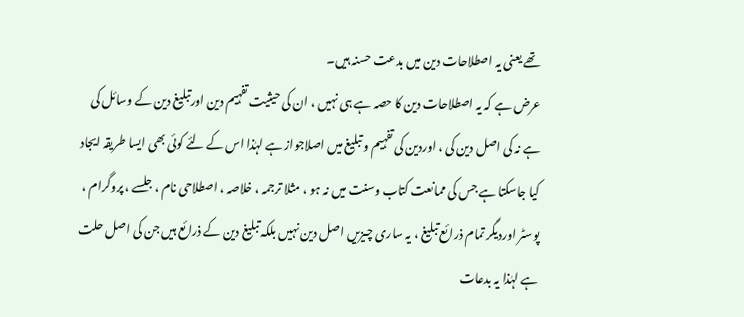تھے یعنی یہ اصطلاحات دین میں بدعت حسنہ ہیں۔
عرض ہے کہ یہ اصطلاحات دین کا حصہ ہے ہی نہیں ، ان کی حیثیت تفہیم دین اورتبلیغ دین کے وسائل کی ہے نہ کی اصل دین کی ، اوردین کی تفہیم و تبلیغ میں اصلاجواز ہے لہٰذا اس کے لئے کوئی بھی ایسا طریقہ ایجاد کیا جاسکتا ہے جس کی ممانعت کتاب وسنت میں نہ ہو ، مثلا ترجمہ ، خلاصہ ، اصطلاحی نام ، جلسے ، پروگرام ، پوسٹر اوردیگر تمام ذرائع تبلیغ ، یہ ساری چیزیں اصل دین نہیں بلکہ تبلیغ دین کے ذرائع ہیں جن کی اصل حلت ہے لہٰذا یہ بدعات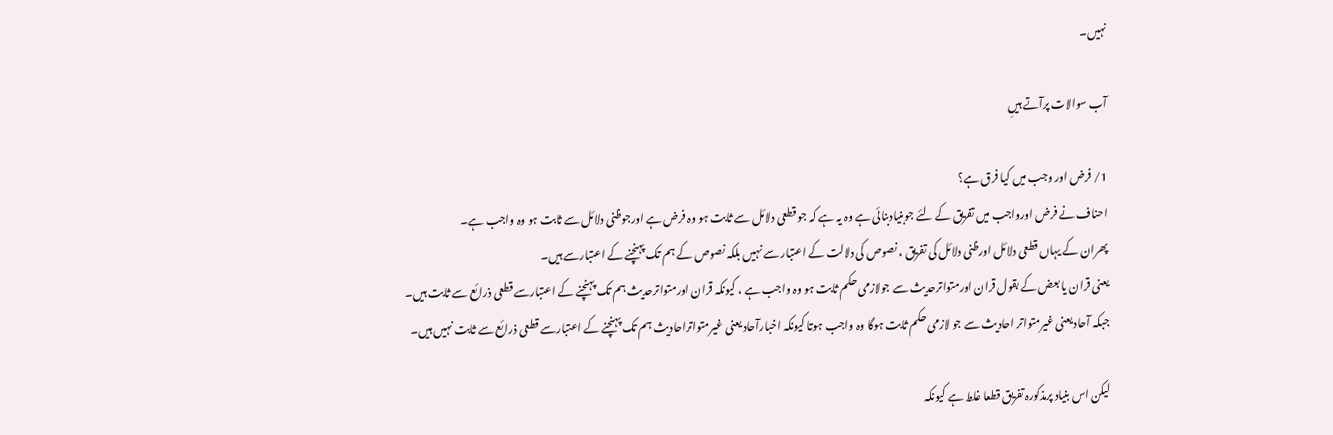نہیں۔

آب سوالات پرآتے ہیںِ

1/ فرض اور وجب میں کیا فرق ہے؟
احناف نے فرض اورواجب میں تفریق کے لئے جوبنیادبنائی ہے وہ یہ ہے کہ جو قطعی دلائل سے ثابت ہو وہ فرض ہے اورجوظنی دلائل سے ثابت ہو وہ واجب ہے۔
پھران کے یہاں قطعی دلائل اورظنی دلائل کی تفریق ، نصوص کی دلالت کے اعتبار سے نہیں بلکہ نصوص کے ہم تک پہنچنے کے اعتبارسے ہیں۔
یعنی قران یا بعض کے بقول قران اورمتواترحدیث سے جولازمی حکم ثابت ہو وہ واجب ہے ، کیونکہ قران اورمتواترحدیث ہم تک پہنچنے کے اعتبارسے قطعی ذرائع سے ثابت ہیں۔
جبکہ آحاد یعنی غیرمتواتر احادیث سے جو لازمی حکم ثابت ہوگا وہ واجب ہوتا کیونکہ اخبارآحاد یعنی غیرمتواتراحادیث ہم تک پہنچنے کے اعتبارسے قطعی ذرائع سے ثابت نہیں ہیں۔

لیکن اس بنیاد پرمذکورہ تفریق قطعا غلط ہے کیونکہ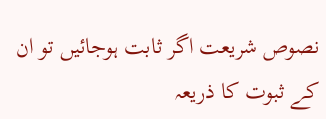نصوص شریعت اگر ثابت ہوجائیں تو ان کے ثبوت کا ذریعہ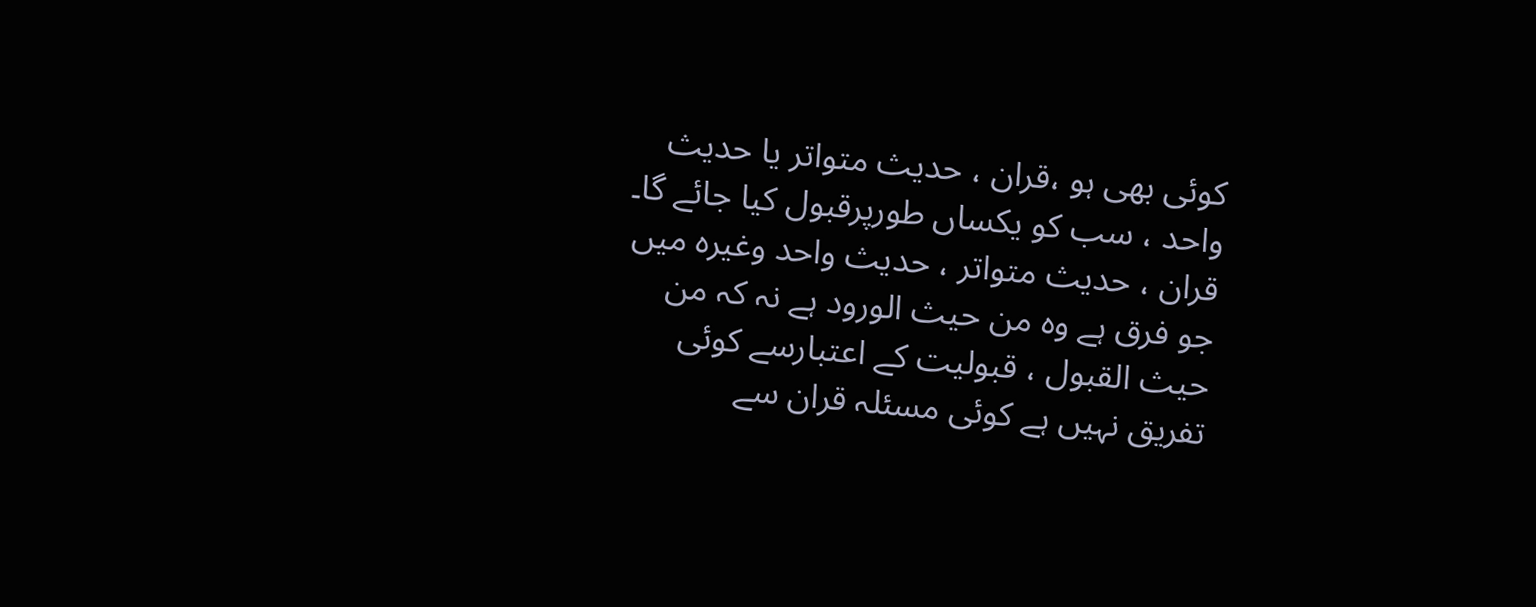کوئی بھی ہو ،قران ، حدیث متواتر یا حدیث واحد ، سب کو یکساں طورپرقبول کیا جائے گا۔
قران ، حدیث متواتر ، حدیث واحد وغیرہ میں جو فرق ہے وہ من حیث الورود ہے نہ کہ من حیث القبول ، قبولیت کے اعتبارسے کوئی تفریق نہیں ہے کوئی مسئلہ قران سے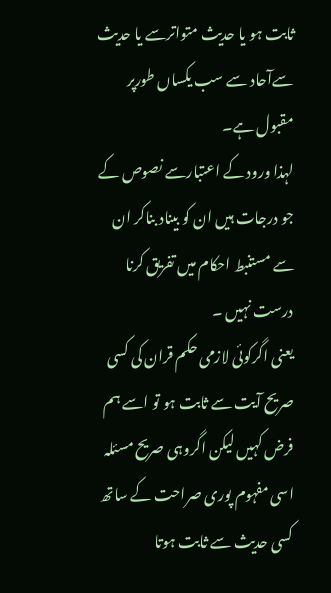ثابت ہو یا حدیث متواترسے یا حدیث سےآحاد سے سب یکساں طورپر مقبول ہے۔
لہذا ورود کے اعتبارسے نصوص کے جو درجات ہیں ان کو بیناد بناکر ان سے مستنبط احکام میں تفریق کرنا درست نہیں ۔
یعنی اگرکوئی لازمی حکم قران کی کسی صریح آیت سے ثابت ہو تو اسے ہم فرض کہیں لیکن اگروہی صریح مسئلہ اسی مفہوم پوری صراحت کے ساتھ کسی حدیث سے ثابت ہوتا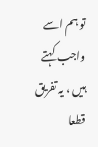تو ہم اسے واجب کہتے ہیں ، یہ تفریق قطعا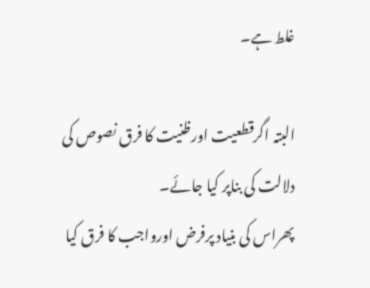غلط ہے۔

البتہ اگرقطعیت اورظنیت کا فرق نصوص کی دلالت کی بناپر کیا جائے۔
پھراس کی بنیاد پرفرض اورواجب کا فرق کیا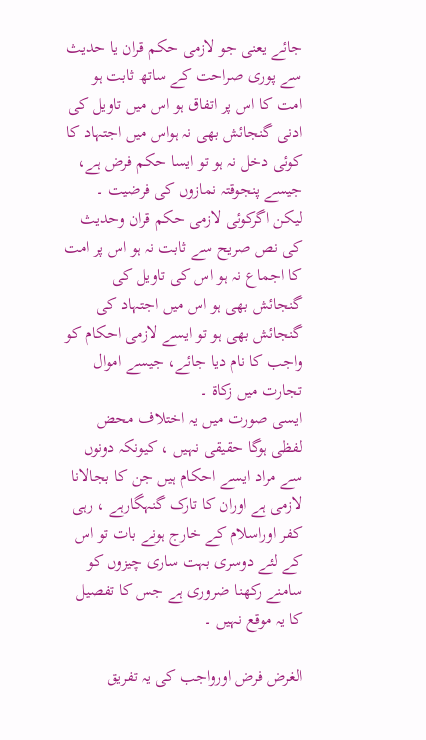جائے یعنی جو لازمی حکم قران یا حدیث سے پوری صراحت کے ساتھ ثابت ہو امت کا اس پر اتفاق ہو اس میں تاویل کی ادنی گنجائش بھی نہ ہواس میں اجتہاد کا کوئی دخل نہ ہو تو ایسا حکم فرض ہے، جیسے پنجوقتہ نمازوں کی فرضیت ۔
لیکن اگرکوئی لازمی حکم قران وحدیث کی نص صریح سے ثابت نہ ہو اس پر امت کا اجماع نہ ہو اس کی تاویل کی گنجائش بھی ہو اس میں اجتہاد کی گنجائش بھی ہو تو ایسے لازمی احکام کو واجب کا نام دیا جائے، جیسے اموال تجارت میں زکاۃ ۔
ایسی صورت میں یہ اختلاف محض لفظی ہوگا حقیقی نہیں ، کیونکہ دونوں سے مراد ایسے احکام ہیں جن کا بجالانا لازمی ہے اوران کا تارک گنہگارہے ، رہی کفر اوراسلام کے خارج ہونے بات تو اس کے لئے دوسری بہت ساری چیزوں کو سامنے رکھنا ضروری ہے جس کا تفصیل کا یہ موقع نہیں ۔

الغرض فرض اورواجب کی یہ تفریق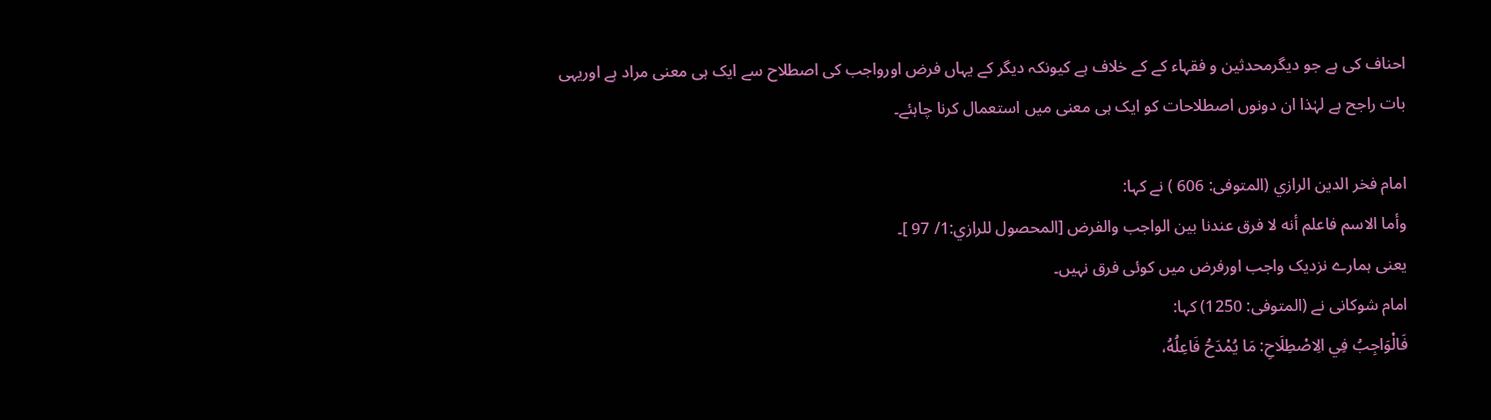احناف کی ہے جو دیگرمحدثین و فقہاء کے کے خلاف ہے کیونکہ دیگر کے یہاں فرض اورواجب کی اصطلاح سے ایک ہی معنی مراد ہے اوریہی بات راجح ہے لہٰذا ان دونوں اصطلاحات کو ایک ہی معنی میں استعمال کرنا چاہئے۔

امام فخر الدين الرازي (المتوفى: 606 ) نے کہا:
وأما الاسم فاعلم أنه لا فرق عندنا بين الواجب والفرض [المحصول للرازي:1/ 97 ]۔
یعنی ہمارے نزدیک واجب اورفرض میں کوئی فرق نہیں۔
امام شوکانی نے (المتوفى: 1250) کہا:
فَالْوَاجِبُ فِي الِاصْطِلَاحِ: مَا يُمْدَحُ فَاعِلُهُ،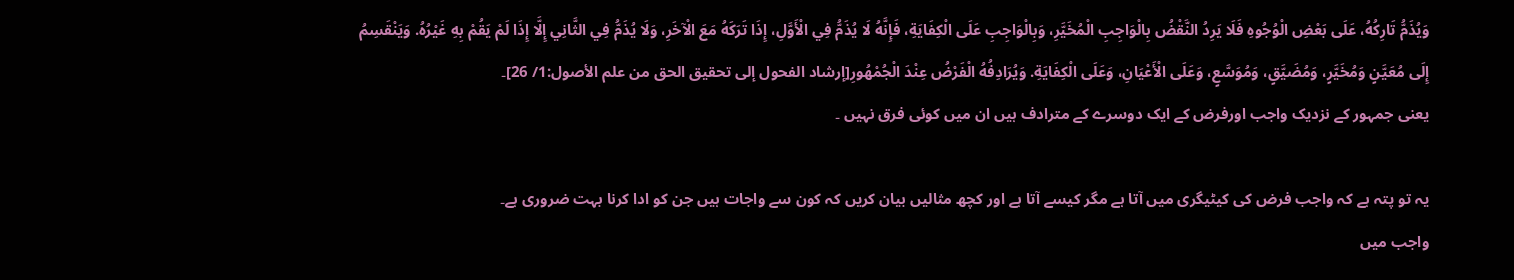وَيُذَمُّ تَارِكُهُ، عَلَى بَعْضِ الْوُجُوهِ فَلَا يَرِدُ النَّقْضُ بِالْوَاجِبِ الْمُخَيَّرِ، وَبِالْوَاجِبِ عَلَى الْكِفَايَةِ، فَإِنَّهُ لَا يُذَمُّ فِي الْأَوَّلِ، إِذَا تَرَكَهُ مَعَ الْآخَرِ، وَلَا يُذَمُّ فِي الثَّانِي إِلَّا إِذَا لَمْ يَقُمْ بِهِ غَيْرُهُ. وَيَنْقَسِمُ إِلَى مُعَيَّنٍ وَمُخَيَّرٍ، وَمُضَيَّقٍ، وَمُوَسَّعٍ، وَعَلَى الْأَعْيَانِ، وَعَلَى الْكِفَايَةِ. وَيُرَادِفُهُ الْفَرْضُ عِنْدَ الْجُمْهُورِ[إرشاد الفحول إلى تحقيق الحق من علم الأصول:1/ 26]۔
یعنی جمہور کے نزدیک واجب اورفرض کے ایک دوسرے کے مترادف ہیں ان میں کوئی فرق نہیں ۔

یہ تو پتہ ہے کہ واجب فرض کی کیٹیگری میں آتا ہے مگر کیسے آتا ہے اور کچھ مثالیں بیان کریں کہ کون سے واجات ہیں جن کو ادا کرنا بہت ضروری ہے۔
واجب میں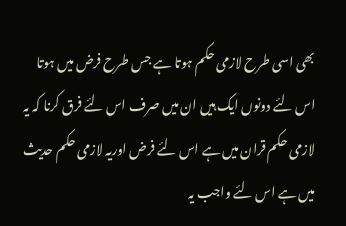بھی اسی طرح لازمی حکم ہوتا ہے جس طرح فرض میں ہوتا اس لئے دونوں ایک ہیں ان میں صرف اس لئے فرق کرنا کہ یہ لازمی حکم قران میں ہے اس لئے فرض اوریہ لازمی حکم حدیث میں ہے اس لئے واجب یہ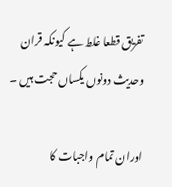تفریق قطعا غلط ہے کیونکہ قران وحدیث دونوں یکساں حجت ہیں ۔

اوران تمام واجبات کا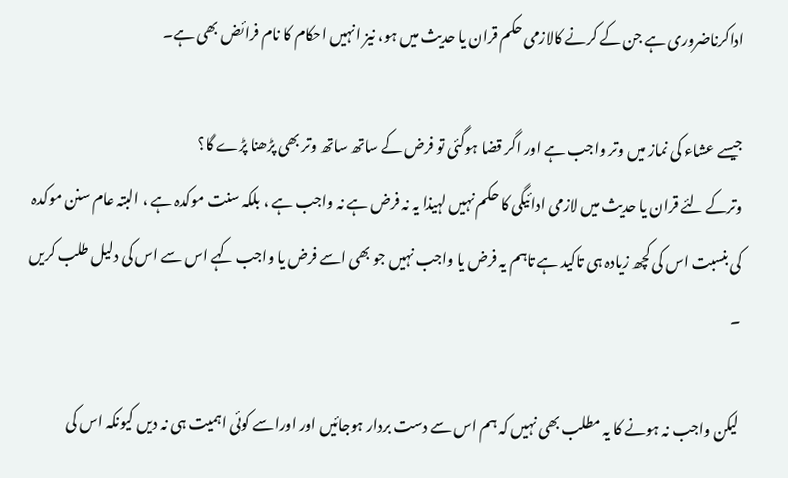اداکرناضروری ہے جن کے کرنے کالازمی حکم قران یا حدیث میں ہو، نیز انہیں احکام کا نام فرائض بھی ہے۔

جیسے عشاء کی نماز میں وتر واجب ہے اور اگر قضا ہوگئی تو فرض کے ساتھ ساتھ وتر بھی پڑھنا پڑے گا؟
وترکے لئے قران یا حدیث میں لازمی ادائیگی کا حکم نہیں لہیذا یہ نہ فرض ہے نہ واجب ہے ، بلکہ سنت موکدہ ہے ، البتہ عام سنن موکدہ کی بنسبت اس کی کچھ زیادہ ہی تاکید ہے تاہم یہ فرض یا واجب نہیں جو بھی اسے فرض یا واجب کہے اس سے اس کی دلیل طلب کریں ۔

لیکن واجب نہ ہونے کا یہ مطلب بھی نہیں کہ ہم اس سے دست بردار ہوجائیں اور اوراسے کوئی اہمیت ہی نہ دیں کیونکہ اس کی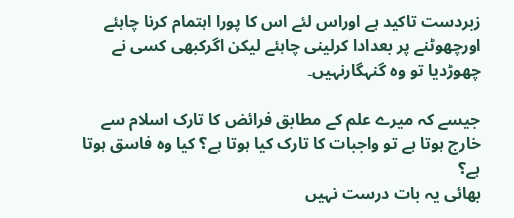زبردست تاکید ہے اوراس لئے اس کا پورا اہتمام کرنا چاہئے اورچھوٹنے پر بعدادا کرلینی چاہئے لیکن اگرکبھی کسی نے چھوڑدیا تو وہ گنہگارنہیں۔

جیسے کہ میرے علم کے مطابق فرائض کا تارک اسلام سے خارج ہوتا ہے تو واجبات کا تارک کیا ہوتا ہے؟ کیا وہ فاسق ہوتا ہے؟
بھائی یہ بات درست نہیں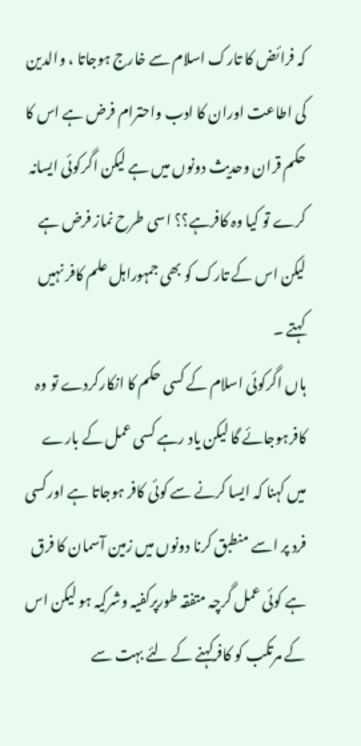کہ فرائض کا تارک اسلام سے خارج ہوجاتا ، والدین کی اطاعت اوران کا ادب واحترام فرض ہے اس کا حکم قران وحدیث دونوں میں ہے لیکن اگرکوئی ایسانہ کرے تو کیا وہ کافرہے؟؟ اسی طرح نماز فرض ہے لیکن اس کے تارک کو بھی جمہوراہل علم کافر نہیں کہتے ۔
ہاں اگرکوئی اسلام کے کسی حکم کا انکارکردے تو وہ کافرہوجائے گا لیکن یاد رہے کسی عمل کے بارے میں کہنا کہ ایسا کرنے سے کوئی کافر ہوجاتا ہے اورکسی فرد پر اسے منطبق کرنا دونوں میں زمین آسمان کا فرق ہے کوئی عمل گرچہ متفقہ طورپرکفیہ وشرکیہ ہو لیکن اس کے مرتکب کو کافرکہنے کے لئے بہت سے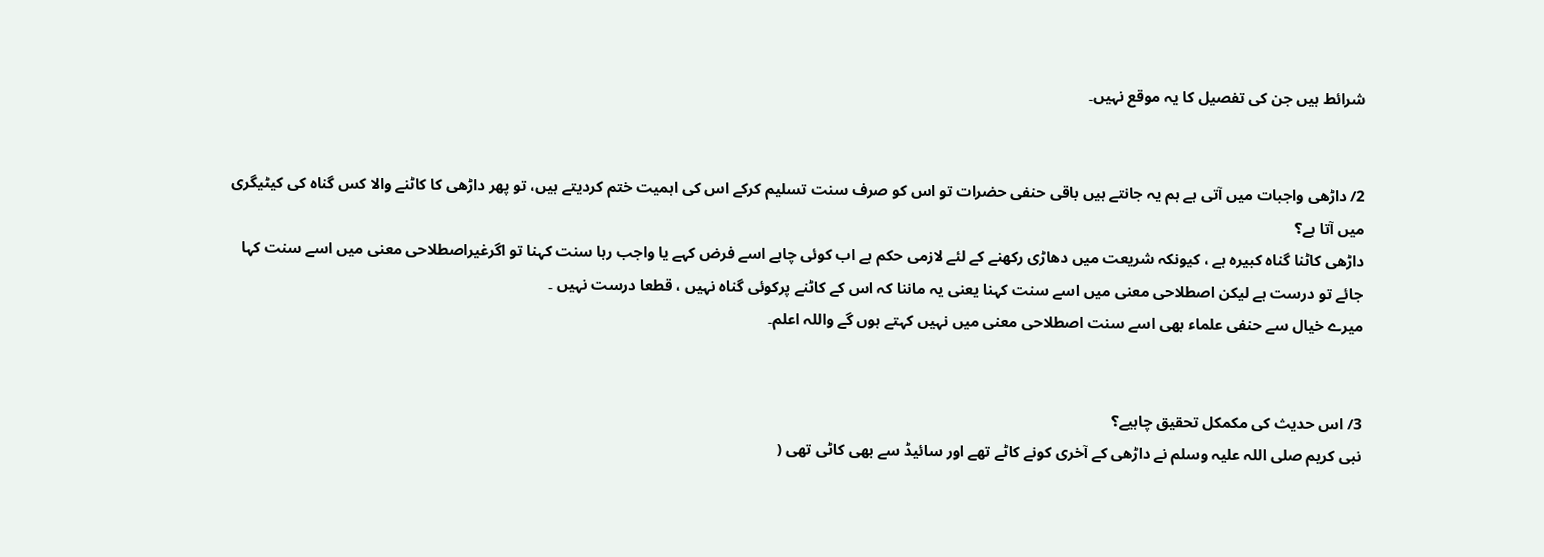شرائط ہیں جن کی تفصیل کا یہ موقع نہیں۔


2/ داڑھی واجبات میں آتی ہے ہم یہ جانتے ہیں باقی حنفی حضرات تو اس کو صرف سنت تسلیم کرکے اس کی اہمیت ختم کردیتے ہیں، تو پھر داڑھی کا کاٹنے والا کس گناہ کی کیٹیگری میں آتا ہے؟
داڑھی کاٹنا گناہ کبیرہ ہے ، کیونکہ شریعت میں دھاڑی رکھنے کے لئے لازمی حکم ہے اب کوئی چاہے اسے فرض کہے یا واجب رہا سنت کہنا تو اگرغیراصطلاحی معنی میں اسے سنت کہا جائے تو درست ہے لیکن اصطلاحی معنی میں اسے سنت کہنا یعنی یہ ماننا کہ اس کے کاٹنے پرکوئی گناہ نہیں ، قطعا درست نہیں ۔
میرے خیال سے حنفی علماء بھی اسے سنت اصطلاحی معنی میں نہیں کہتے ہوں گے واللہ اعلم۔


3/ اس حدیث کی مکمکل تحقیق چاہیے؟
نبی کریم صلی اللہ علیہ وسلم نے داڑھی کے آخری کونے کاٹے تھے اور سائیڈ سے بھی کاٹی تھی (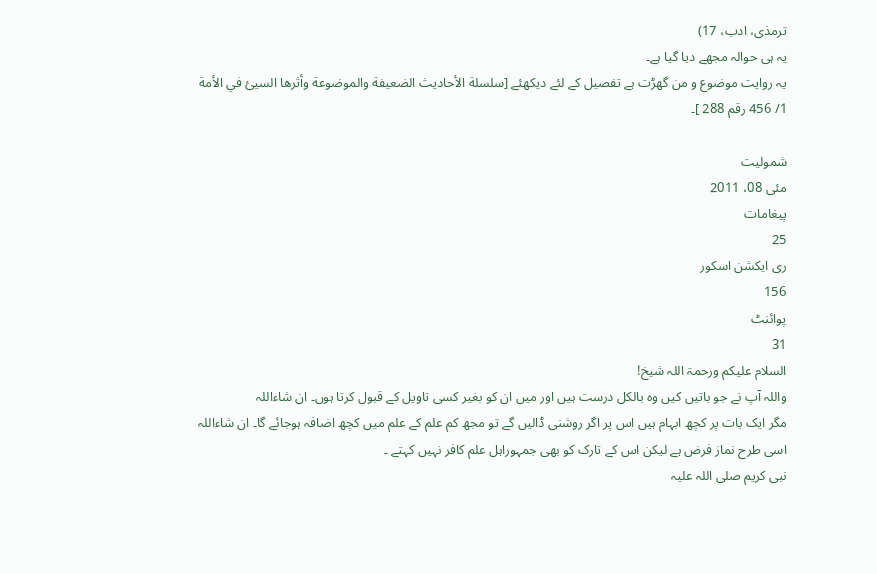ترمذی، ادب، 17)
یہ ہی حوالہ مجھے دیا گیا ہے۔
یہ روایت موضوع و من گھڑت ہے تفصیل کے لئے دیکھئے [سلسلة الأحاديث الضعيفة والموضوعة وأثرها السيئ في الأمة 1/ 456 رقم 288 ]۔

شمولیت
مئی 08، 2011
پیغامات
25
ری ایکشن اسکور
156
پوائنٹ
31
السلام علیکم ورحمۃ اللہ شیخ!
واللہ آپ نے جو باتیں کیں وہ بالکل درست ہیں اور میں ان کو بغیر کسی تاویل کے قبول کرتا ہوں۔ ان شاءاللہ
مگر ایک بات پر کچھ ابہام ہیں اس پر اگر روشنی ڈالیں گے تو مجھ کم علم کے علم میں کچھ اضافہ ہوجائے گا۔ ان شاءاللہ
اسی طرح نماز فرض ہے لیکن اس کے تارک کو بھی جمہوراہل علم کافر نہیں کہتے ۔
نبی کریم صلی اللہ علیہ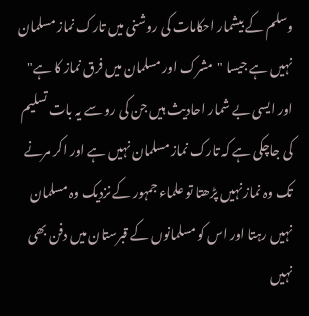وسلم کے بیشمار احکامات کی روشنی میں تارک نماز مسلمان نہیں ہے جیسا "مشرک اور مسلمان میں فرق نماز کا ہے" اور ایسی بے شمار احادیث ہیں جن کی رو سے یہ بات تسلیم کی جاچکی ہے کہ تارک نماز مسلمان نہیں ہے اور اکر مرنے تک وہ نماز نہیں پڑھتا تو علماء جمہور کے نزدیک وہ مسلمان نہیں رہتا اور اس کو مسلمانوں کے قبرستان میں دفن بھی نہیں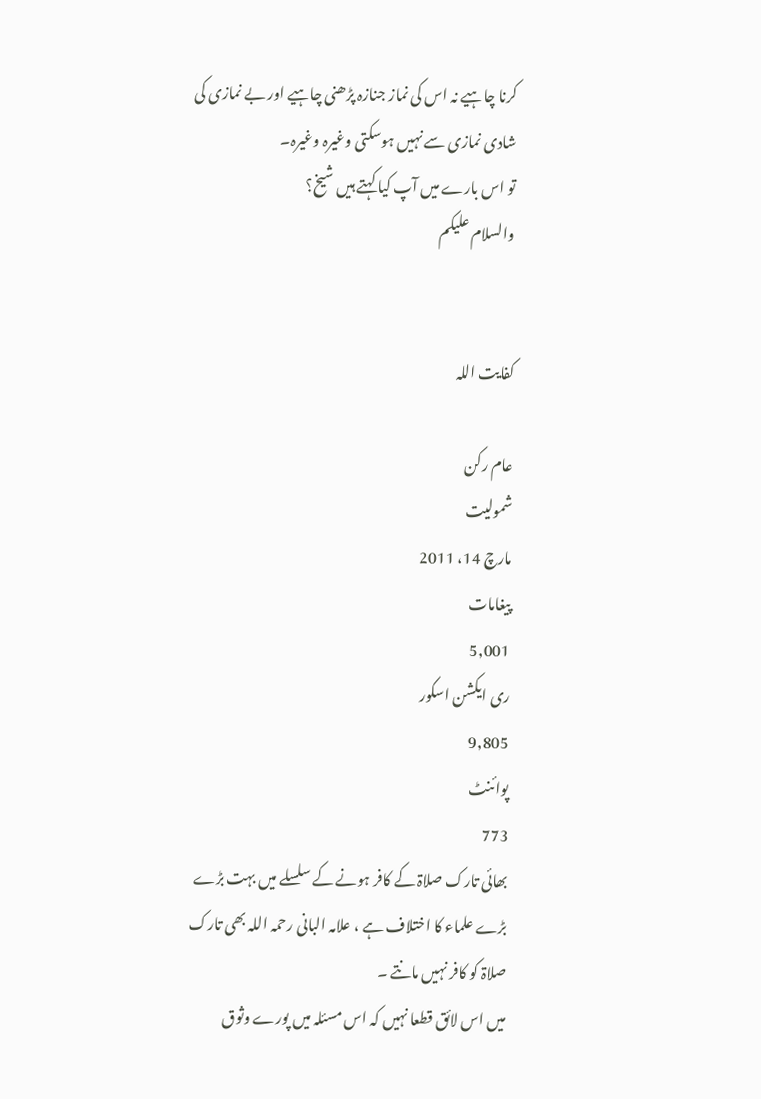کرنا چاہیے نہ اس کی نماز جنازہ پڑھنی چاہیے اور بے نمازی کی شادی نمازی سے نہیں ہوسکتی وغیرہ وغیرہ۔
تو اس بارے میں آپ کیا کہتے ہیں شیخ؟
والسلام علیکم


کفایت اللہ

عام رکن
شمولیت
مارچ 14، 2011
پیغامات
5,001
ری ایکشن اسکور
9,805
پوائنٹ
773
بھائی تارک صلاۃ کے کافر ہونے کے سلسلے میں بہت بڑے بڑے علماء کا اختلاف ہے ، علامہ البانی رحمہ اللہ بھی تارک صلاۃ کو کافر نہیں مانتے ۔
میں اس لائق قطعا نہیں کہ اس مسئلہ میں پورے وثوق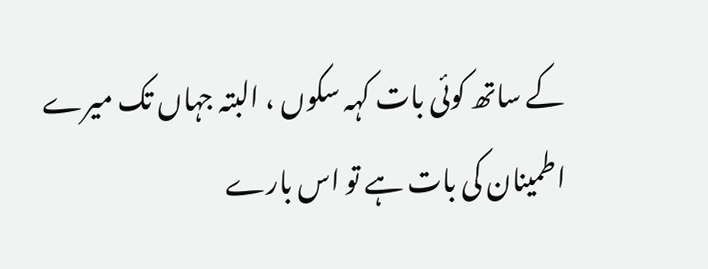کے ساتھ کوئی بات کہہ سکوں ، البتہ جہاں تک میرے اطمینان کی بات ہے تو اس بارے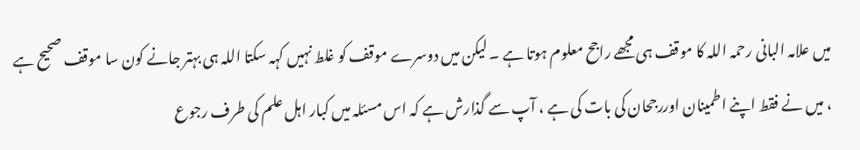میں علامہ البانی رحمہ اللہ کا موقف ہی مجھے راجح معلوم ہوتا ہے ۔ لیکن میں دوسرے موقف کو غلط نہیں کہہ سکتا اللہ ہی بہتر جانے کون سا موقف صحیح ہے ، میں نے فقط اپنے اطمینان اوررجحان کی بات کی ہے ، آپ سے گذارش ہے کہ اس مسئلہ میں کبار اہل علم کی طرف رجوع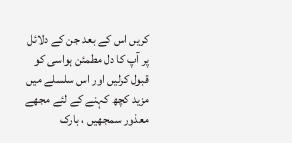کریں اس کے بعد جن کے دلائل پر آپ کا دل مطمئن ہواسی کو قبول کرلیں اور اس سلسلے میں مزید کچھ کہنے کے لئے مجھے معذور سمجھیں ، بارک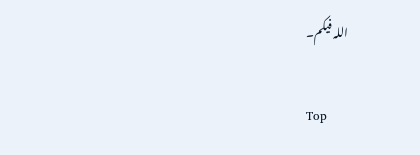اللہ فیکم۔

Top